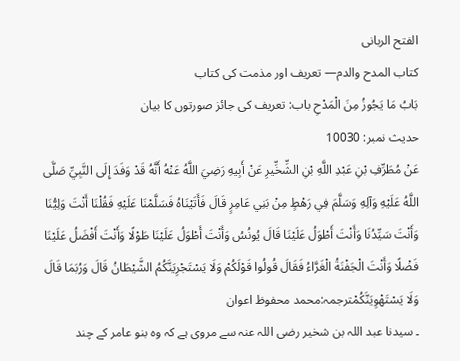الفتح الربانی
كتاب المدح والدم— تعریف اور مذمت کی کتاب
بَابُ مَا يَجُوزُ مِنَ الْمَدْحِ باب: تعریف کی جائز صورتوں کا بیان
حدیث نمبر: 10030
عَنْ مُطَرِّفِ بْنِ عَبْدِ اللَّهِ بْنِ الشِّخِّيرِ عَنْ أَبِيهِ رَضِيَ اللَّهُ عَنْهُ أَنَّهُ قَدْ وَفَدَ إِلَى النَّبِيِّ صَلَّى اللَّهُ عَلَيْهِ وَآلِهِ وَسَلَّمَ فِي رَهْطٍ مِنْ بَنِي عَامِرٍ قَالَ فَأَتَيْنَاهُ فَسَلَّمْنَا عَلَيْهِ فَقُلْنَا أَنْتَ وَلِيُّنَا وَأَنْتَ سَيِّدُنَا وَأَنْتَ أَطْوَلُ عَلَيْنَا قَالَ يُونُسُ وَأَنْتَ أَطْوَلُ عَلَيْنَا طَوْلًا وَأَنْتَ أَفْضَلُ عَلَيْنَا فَضْلًا وَأَنْتَ الْجَفْنَةُ الْغَرَّاءُ فَقَالَ قُولُوا قَوْلَكُمْ وَلَا يَسْتَجْرِيَنَّكُمُ الشَّيْطَانُ قَالَ وَرُبَمَا قَالَ وَلَا يَسْتَهْوِيَنَّكُمْترجمہ:محمد محفوظ اعوان
۔ سیدنا عبد اللہ بن شخیر رضی اللہ عنہ سے مروی ہے کہ وہ بنو عامر کے چند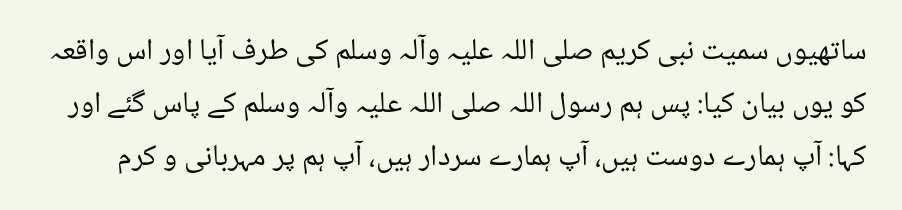ساتھیوں سمیت نبی کریم صلی اللہ علیہ وآلہ وسلم کی طرف آیا اور اس واقعہ کو یوں بیان کیا: پس ہم رسول اللہ صلی اللہ علیہ وآلہ وسلم کے پاس گئے اور کہا: آپ ہمارے دوست ہیں، آپ ہمارے سردار ہیں، آپ ہم پر مہربانی و کرم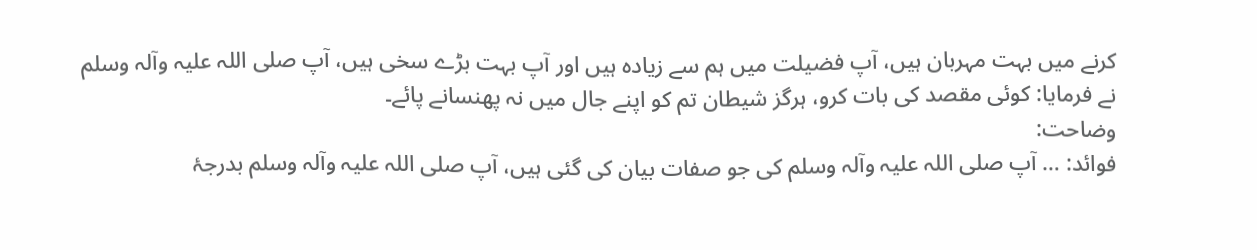کرنے میں بہت مہربان ہیں، آپ فضیلت میں ہم سے زیادہ ہیں اور آپ بہت بڑے سخی ہیں، آپ صلی اللہ علیہ وآلہ وسلم نے فرمایا: کوئی مقصد کی بات کرو، ہرگز شیطان تم کو اپنے جال میں نہ پھنسانے پائے۔
وضاحت:
فوائد: … آپ صلی اللہ علیہ وآلہ وسلم کی جو صفات بیان کی گئی ہیں، آپ صلی اللہ علیہ وآلہ وسلم بدرجۂ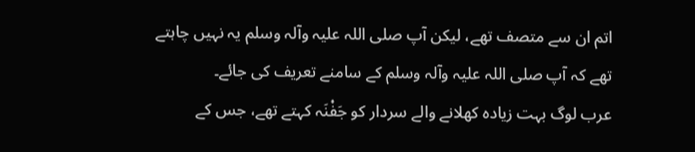اتم ان سے متصف تھے، لیکن آپ صلی اللہ علیہ وآلہ وسلم یہ نہیں چاہتے تھے کہ آپ صلی اللہ علیہ وآلہ وسلم کے سامنے تعریف کی جائے۔
عرب لوگ بہت زیادہ کھلانے والے سردار کو جَفْنَہ کہتے تھے، جس کے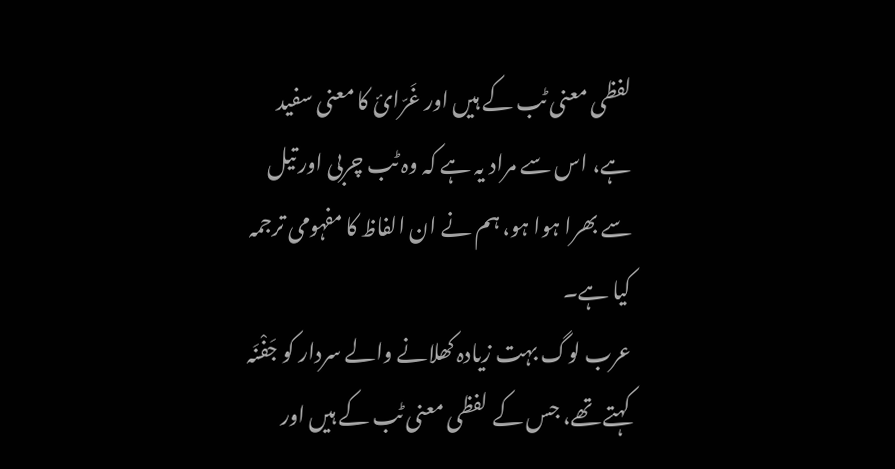لفظی معنی ٹب کے ہیں اور غَرّائ کا معنی سفید ہے، اس سے مراد یہ ہے کہ وہ ٹب چربی اور تیل سے بھرا ہوا ہو، ہم نے ان الفاظ کا مفہومی ترجمہ کیا ہے۔
عرب لوگ بہت زیادہ کھلانے والے سردار کو جَفْنَہ کہتے تھے، جس کے لفظی معنی ٹب کے ہیں اور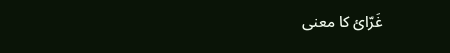غَرّائ کا معنی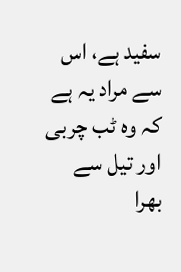سفید ہے، اس سے مراد یہ ہے کہ وہ ٹب چربی اور تیل سے بھرا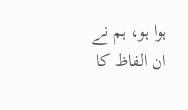ہوا ہو، ہم نے ان الفاظ کا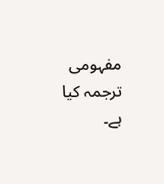مفہومی ترجمہ کیا ہے۔